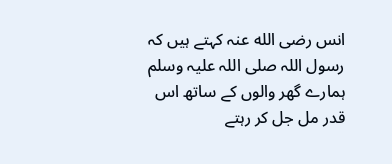انس رضی الله عنہ کہتے ہیں کہ رسول اللہ صلی اللہ علیہ وسلم ہمارے گھر والوں کے ساتھ اس قدر مل جل کر رہتے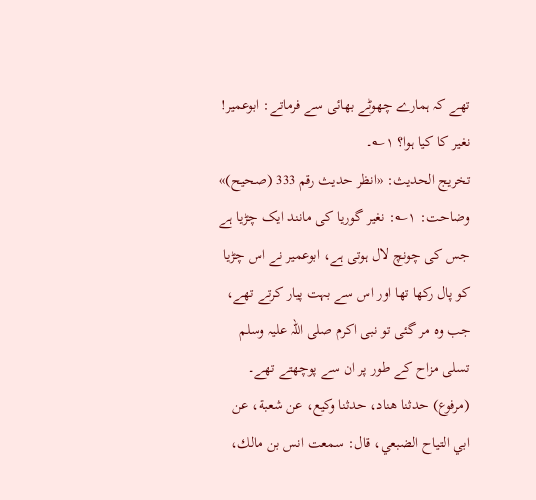تھے کہ ہمارے چھوٹے بھائی سے فرماتے: ابوعمیر! نغیر کا کیا ہوا؟ ۱؎۔
تخریج الحدیث: «انظر حدیث رقم 333 (صحیح)»
وضاحت: ۱؎: نغیر گوریا کی مانند ایک چڑیا ہے جس کی چونچ لال ہوتی ہے، ابوعمیر نے اس چڑیا کو پال رکھا تھا اور اس سے بہت پیار کرتے تھے، جب وہ مر گئی تو نبی اکرم صلی اللہ علیہ وسلم تسلی مزاح کے طور پر ان سے پوچھتے تھے۔
(مرفوع) حدثنا هناد، حدثنا وكيع، عن شعبة، عن ابي التياح الضبعي، قال: سمعت انس بن مالك،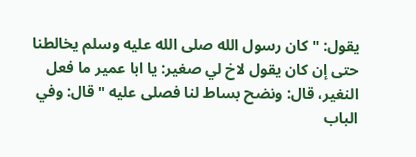يقول: " كان رسول الله صلى الله عليه وسلم يخالطنا حتى إن كان يقول لاخ لي صغير: يا ابا عمير ما فعل النغير، قال: ونضح بساط لنا فصلى عليه "قال: وفي الباب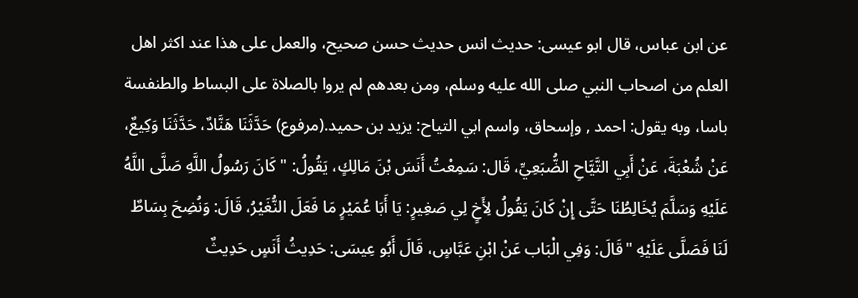عن ابن عباس، قال ابو عيسى: حديث انس حديث حسن صحيح، والعمل على هذا عند اكثر اهل العلم من اصحاب النبي صلى الله عليه وسلم، ومن بعدهم لم يروا بالصلاة على البساط والطنفسة باسا، وبه يقول: احمد , وإسحاق، واسم ابي التياح: يزيد بن حميد.(مرفوع) حَدَّثَنَا هَنَّادٌ، حَدَّثَنَا وَكِيعٌ، عَنْ شُعْبَةَ، عَنْ أَبِي التَّيَّاحِ الضُّبَعِيِّ، قَال: سَمِعْتُ أَنَسَ بْنَ مَالِكٍ، يَقُولُ: " كَانَ رَسُولُ اللَّهِ صَلَّى اللَّهُ عَلَيْهِ وَسَلَّمَ يُخَالِطُنَا حَتَّى إِنْ كَانَ يَقُولُ لِأَخٍ لِي صَغِيرٍ: يَا أَبَا عُمَيْرٍ مَا فَعَلَ النُّغَيْرُ، قَالَ: وَنُضِحَ بِسَاطٌ لَنَا فَصَلَّى عَلَيْهِ "قَالَ: وَفِي الْبَاب عَنْ ابْنِ عَبَّاسٍ، قَالَ أَبُو عِيسَى: حَدِيثُ أَنَسٍ حَدِيثٌ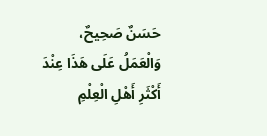حَسَنٌ صَحِيحٌ، وَالْعَمَلُ عَلَى هَذَا عِنْدَ أَكْثَرِ أَهْلِ الْعِلْمِ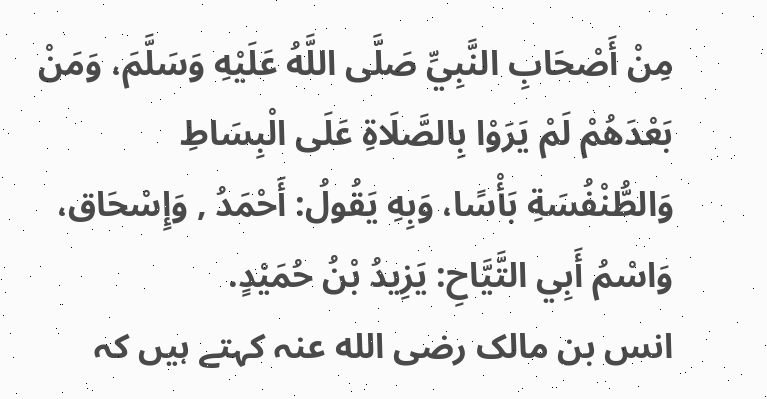مِنْ أَصْحَابِ النَّبِيِّ صَلَّى اللَّهُ عَلَيْهِ وَسَلَّمَ، وَمَنْ بَعْدَهُمْ لَمْ يَرَوْا بِالصَّلَاةِ عَلَى الْبِسَاطِ وَالطُّنْفُسَةِ بَأْسًا، وَبِهِ يَقُولُ: أَحْمَدُ , وَإِسْحَاق، وَاسْمُ أَبِي التَّيَّاحِ: يَزِيدُ بْنُ حُمَيْدٍ.
انس بن مالک رضی الله عنہ کہتے ہیں کہ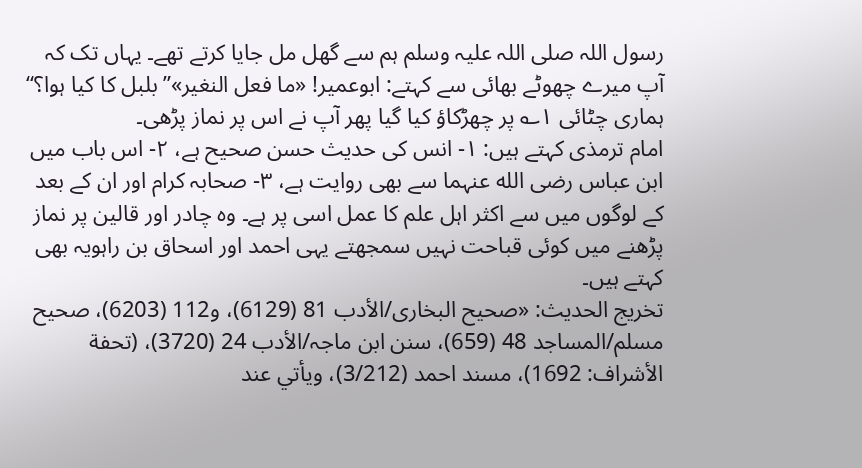رسول اللہ صلی اللہ علیہ وسلم ہم سے گھل مل جایا کرتے تھے۔ یہاں تک کہ آپ میرے چھوٹے بھائی سے کہتے: ابوعمیر! «ما فعل النغير»”بلبل کا کیا ہوا؟“ ہماری چٹائی ۱؎ پر چھڑکاؤ کیا گیا پھر آپ نے اس پر نماز پڑھی۔
امام ترمذی کہتے ہیں: ۱- انس کی حدیث حسن صحیح ہے، ۲- اس باب میں ابن عباس رضی الله عنہما سے بھی روایت ہے، ۳- صحابہ کرام اور ان کے بعد کے لوگوں میں سے اکثر اہل علم کا عمل اسی پر ہے۔ وہ چادر اور قالین پر نماز پڑھنے میں کوئی قباحت نہیں سمجھتے یہی احمد اور اسحاق بن راہویہ بھی کہتے ہیں۔
تخریج الحدیث: «صحیح البخاری/الأدب 81 (6129)، و112 (6203)، صحیح مسلم/المساجد 48 (659)، سنن ابن ماجہ/الأدب 24 (3720)، (تحفة الأشراف: 1692)، مسند احمد (3/212)، ویأتي عند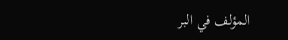المؤلف في البر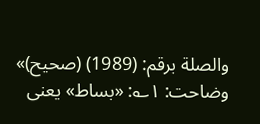والصلة برقم: (1989) (صحیح)»
وضاحت: ۱؎: «بساط» یعنی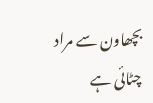بچھاون سے مراد چٹائی ہے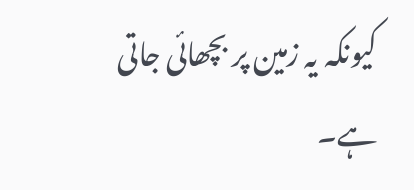کیونکہ یہ زمین پر بچھائی جاتی ہے۔